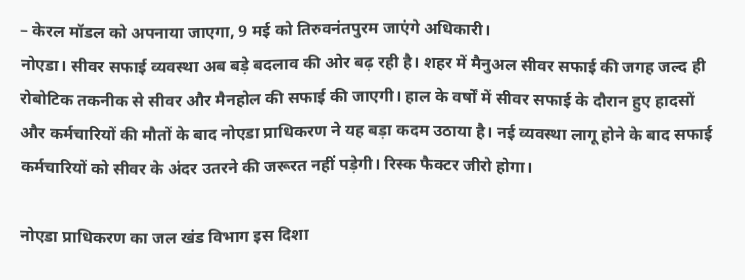– केरल मॉडल को अपनाया जाएगा, 9 मई को तिरुवनंतपुरम जाएंगे अधिकारी।
नोएडा। सीवर सफाई व्यवस्था अब बड़े बदलाव की ओर बढ़ रही है। शहर में मैनुअल सीवर सफाई की जगह जल्द ही रोबोटिक तकनीक से सीवर और मैनहोल की सफाई की जाएगी। हाल के वर्षों में सीवर सफाई के दौरान हुए हादसों और कर्मचारियों की मौतों के बाद नोएडा प्राधिकरण ने यह बड़ा कदम उठाया है। नई व्यवस्था लागू होने के बाद सफाई कर्मचारियों को सीवर के अंदर उतरने की जरूरत नहीं पड़ेगी। रिस्क फैक्टर जीरो होगा।

नोएडा प्राधिकरण का जल खंड विभाग इस दिशा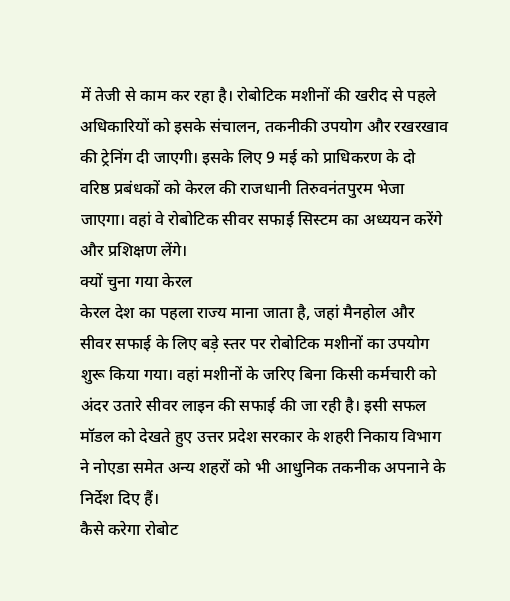में तेजी से काम कर रहा है। रोबोटिक मशीनों की खरीद से पहले अधिकारियों को इसके संचालन, तकनीकी उपयोग और रखरखाव की ट्रेनिंग दी जाएगी। इसके लिए 9 मई को प्राधिकरण के दो वरिष्ठ प्रबंधकों को केरल की राजधानी तिरुवनंतपुरम भेजा जाएगा। वहां वे रोबोटिक सीवर सफाई सिस्टम का अध्ययन करेंगे और प्रशिक्षण लेंगे।
क्यों चुना गया केरल
केरल देश का पहला राज्य माना जाता है, जहां मैनहोल और सीवर सफाई के लिए बड़े स्तर पर रोबोटिक मशीनों का उपयोग शुरू किया गया। वहां मशीनों के जरिए बिना किसी कर्मचारी को अंदर उतारे सीवर लाइन की सफाई की जा रही है। इसी सफल मॉडल को देखते हुए उत्तर प्रदेश सरकार के शहरी निकाय विभाग ने नोएडा समेत अन्य शहरों को भी आधुनिक तकनीक अपनाने के निर्देश दिए हैं।
कैसे करेगा रोबोट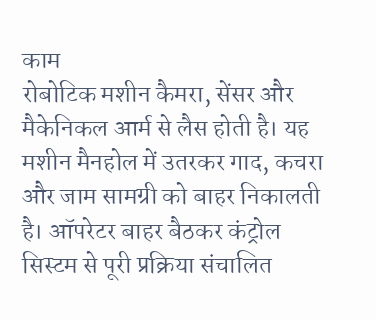काम
रोबोटिक मशीन कैमरा, सेंसर और मैकेनिकल आर्म से लैस होती है। यह मशीन मैनहोल में उतरकर गाद, कचरा और जाम सामग्री को बाहर निकालती है। ऑपरेटर बाहर बैठकर कंट्रोल सिस्टम से पूरी प्रक्रिया संचालित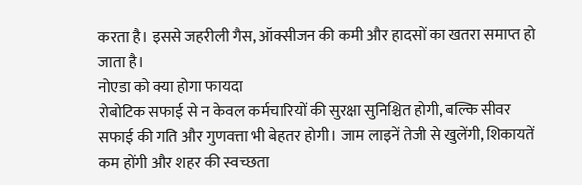करता है। इससे जहरीली गैस, ऑक्सीजन की कमी और हादसों का खतरा समाप्त हो जाता है।
नोएडा को क्या होगा फायदा
रोबोटिक सफाई से न केवल कर्मचारियों की सुरक्षा सुनिश्चित होगी, बल्कि सीवर सफाई की गति और गुणवत्ता भी बेहतर होगी। जाम लाइनें तेजी से खुलेंगी, शिकायतें कम होंगी और शहर की स्वच्छता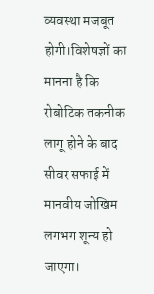व्यवस्था मजबूत होगी।विशेषज्ञों का मानना है कि रोबोटिक तकनीक लागू होने के बाद सीवर सफाई में मानवीय जोखिम लगभग शून्य हो जाएगा।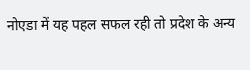नोएडा में यह पहल सफल रही तो प्रदेश के अन्य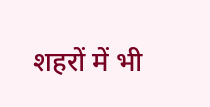शहरों में भी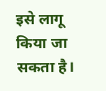इसे लागू किया जा सकता है।